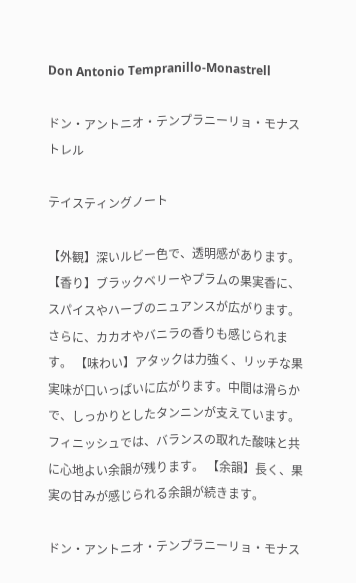Don Antonio Tempranillo-Monastrell

ドン・アントニオ・テンプラニーリョ・モナストレル

テイスティングノート

【外観】深いルビー色で、透明感があります。 【香り】ブラックベリーやプラムの果実香に、スパイスやハーブのニュアンスが広がります。さらに、カカオやバニラの香りも感じられます。 【味わい】アタックは力強く、リッチな果実味が口いっぱいに広がります。中間は滑らかで、しっかりとしたタンニンが支えています。フィニッシュでは、バランスの取れた酸味と共に心地よい余韻が残ります。 【余韻】長く、果実の甘みが感じられる余韻が続きます。

ドン・アントニオ・テンプラニーリョ・モナス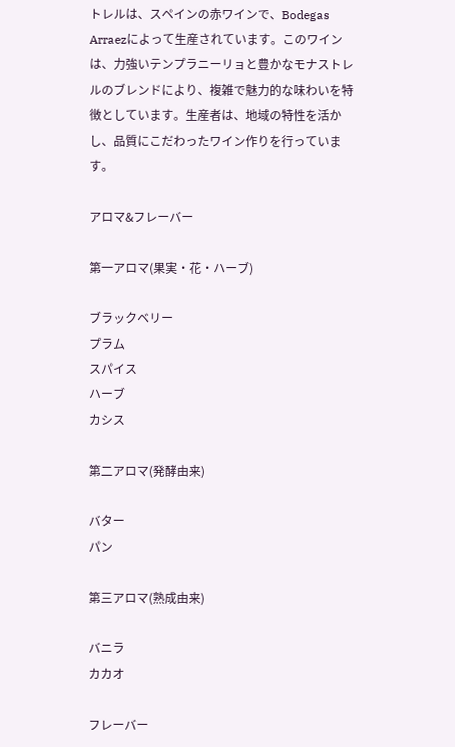トレルは、スペインの赤ワインで、Bodegas Arraezによって生産されています。このワインは、力強いテンプラニーリョと豊かなモナストレルのブレンドにより、複雑で魅力的な味わいを特徴としています。生産者は、地域の特性を活かし、品質にこだわったワイン作りを行っています。

アロマ&フレーバー

第一アロマ(果実・花・ハーブ)

ブラックベリー
プラム
スパイス
ハーブ
カシス

第二アロマ(発酵由来)

バター
パン

第三アロマ(熟成由来)

バニラ
カカオ

フレーバー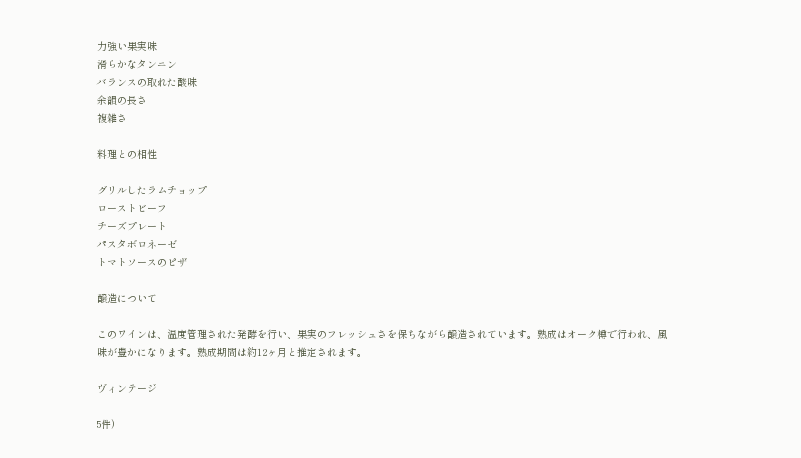力強い果実味
滑らかなタンニン
バランスの取れた酸味
余韻の長さ
複雑さ

料理との相性

グリルしたラムチョップ
ローストビーフ
チーズプレート
パスタボロネーゼ
トマトソースのピザ

醸造について

このワインは、温度管理された発酵を行い、果実のフレッシュさを保ちながら醸造されています。熟成はオーク樽で行われ、風味が豊かになります。熟成期間は約12ヶ月と推定されます。

ヴィンテージ

5件)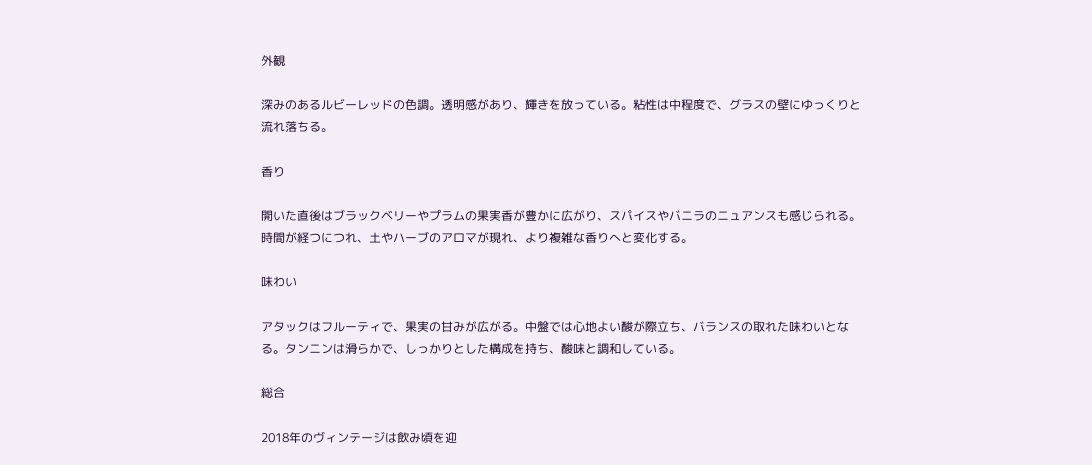外観

深みのあるルビーレッドの色調。透明感があり、輝きを放っている。粘性は中程度で、グラスの壁にゆっくりと流れ落ちる。

香り

開いた直後はブラックベリーやプラムの果実香が豊かに広がり、スパイスやバニラのニュアンスも感じられる。時間が経つにつれ、土やハーブのアロマが現れ、より複雑な香りへと変化する。

味わい

アタックはフルーティで、果実の甘みが広がる。中盤では心地よい酸が際立ち、バランスの取れた味わいとなる。タンニンは滑らかで、しっかりとした構成を持ち、酸味と調和している。

総合

2018年のヴィンテージは飲み頃を迎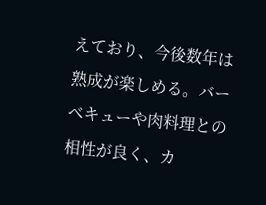えており、今後数年は熟成が楽しめる。バーベキューや肉料理との相性が良く、カ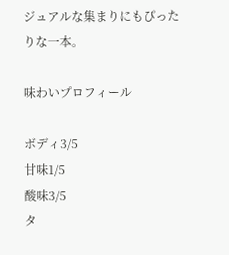ジュアルな集まりにもぴったりな一本。

味わいプロフィール

ボディ3/5
甘味1/5
酸味3/5
タ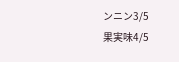ンニン3/5
果実味4/5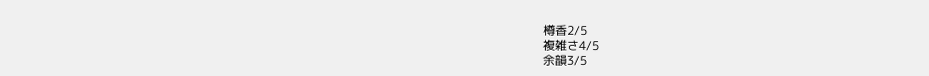樽香2/5
複雑さ4/5
余韻3/5